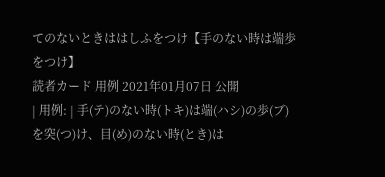てのないときははしふをつけ【手のない時は端歩をつけ】
読者カード 用例 2021年01月07日 公開
| 用例: | 手(テ)のない時(トキ)は端(ハシ)の歩(ブ)を突(つ)け、目(め)のない時(とき)は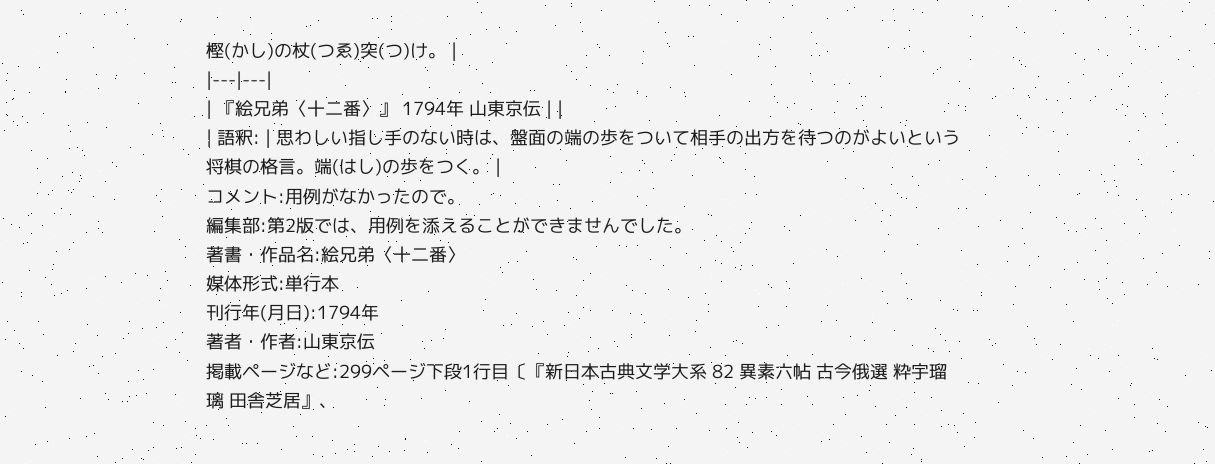樫(かし)の杖(つゑ)突(つ)け。 |
|---|---|
| 『絵兄弟〈十二番〉』 1794年 山東京伝 | |
| 語釈: | 思わしい指し手のない時は、盤面の端の歩をついて相手の出方を待つのがよいという将棋の格言。端(はし)の歩をつく。 |
コメント:用例がなかったので。
編集部:第2版では、用例を添えることができませんでした。
著書・作品名:絵兄弟〈十二番〉
媒体形式:単行本
刊行年(月日):1794年
著者・作者:山東京伝
掲載ページなど:299ページ下段1行目〔『新日本古典文学大系 82 異素六帖 古今俄選 粋宇瑠璃 田舎芝居』、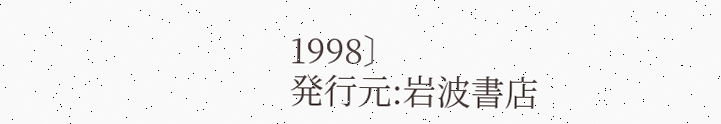1998〕
発行元:岩波書店